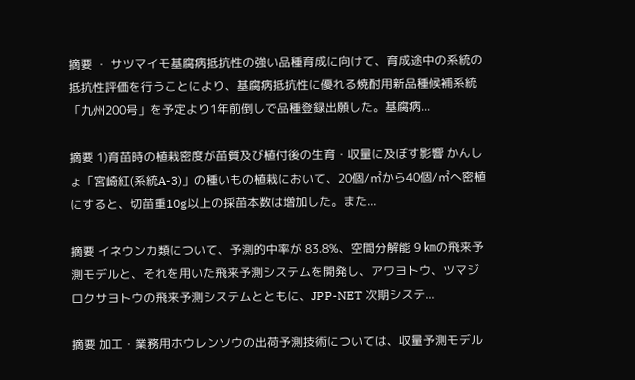摘要 ・ サツマイモ基腐病抵抗性の強い品種育成に向けて、育成途中の系統の抵抗性評価を行うことにより、基腐病抵抗性に優れる焼酎用新品種候補系統「九州200号」を予定より1年前倒しで品種登録出願した。基腐病...

摘要 1)育苗時の植栽密度が苗質及び植付後の生育・収量に及ぼす影響 かんしょ「宮崎紅(系統A-3)」の種いもの植栽において、20個/㎡から40個/㎡へ密植にすると、切苗重10g以上の採苗本数は増加した。また...

摘要 イネウンカ類について、予測的中率が 83.8%、空間分解能 9 ㎞の飛来予測モデルと、それを用いた飛来予測システムを開発し、アワヨトウ、ツマジロクサヨトウの飛来予測システムとともに、JPP-NET 次期システ...

摘要 加工・業務用ホウレンソウの出荷予測技術については、収量予測モデル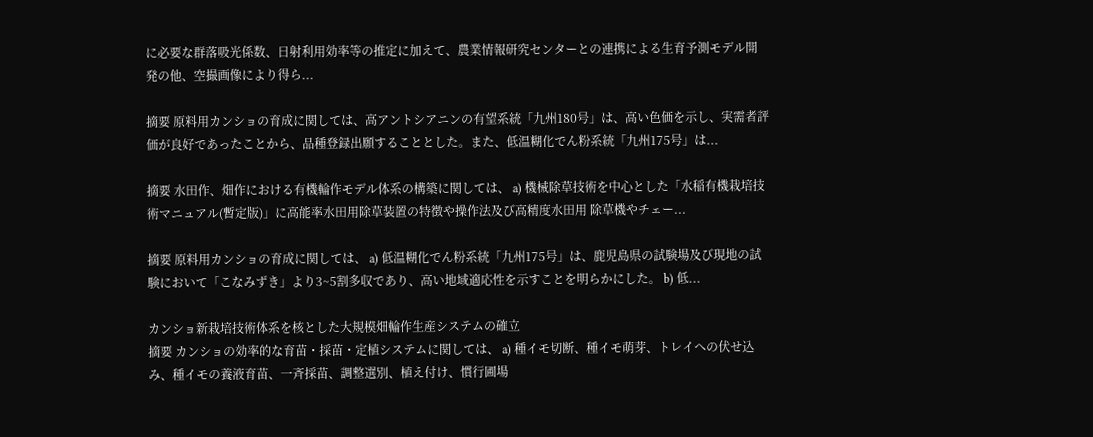に必要な群落吸光係数、日射利用効率等の推定に加えて、農業情報研究センターとの連携による生育予測モデル開発の他、空撮画像により得ら...

摘要 原料用カンショの育成に関しては、高アントシアニンの有望系統「九州180号」は、高い色価を示し、実需者評価が良好であったことから、品種登録出願することとした。また、低温糊化でん粉系統「九州175号」は...

摘要 水田作、畑作における有機輪作モデル体系の構築に関しては、 a) 機械除草技術を中心とした「水稲有機栽培技術マニュアル(暫定版)」に高能率水田用除草装置の特徴や操作法及び高精度水田用 除草機やチェー...

摘要 原料用カンショの育成に関しては、 a) 低温糊化でん粉系統「九州175号」は、鹿児島県の試験場及び現地の試験において「こなみずき」より3~5割多収であり、高い地域適応性を示すことを明らかにした。 b) 低...

カンショ新栽培技術体系を核とした大規模畑輪作生産システムの確立
摘要 カンショの効率的な育苗・採苗・定植システムに関しては、 a) 種イモ切断、種イモ萌芽、トレイへの伏せ込み、種イモの養液育苗、一斉採苗、調整選別、植え付け、慣行圃場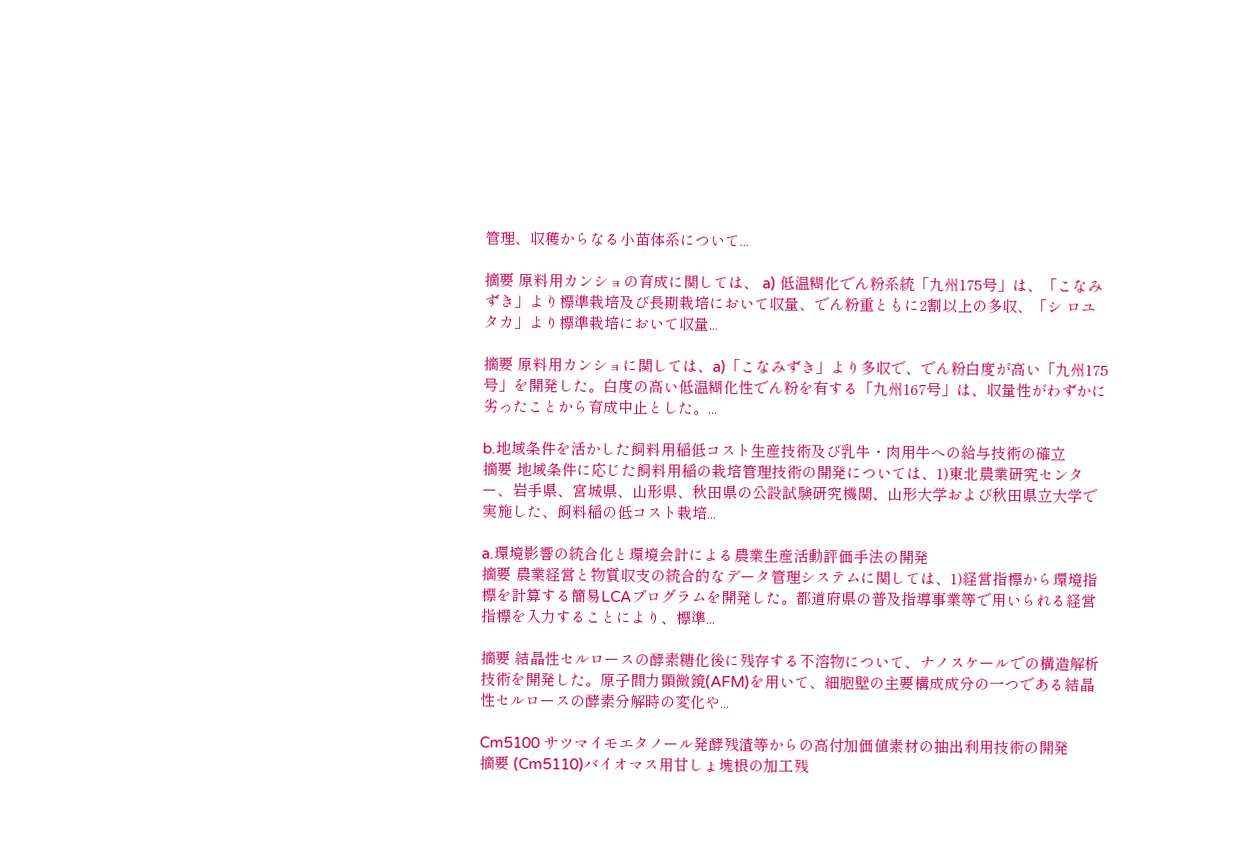管理、収穫からなる小苗体系について...

摘要 原料用カンショの育成に関しては、 a) 低温糊化でん粉系統「九州175号」は、「こなみずき」より標準栽培及び長期栽培において収量、でん粉重ともに2割以上の多収、「シ ロユタカ」より標準栽培において収量...

摘要 原料用カンショに関しては、a)「こなみずき」より多収で、でん粉白度が高い「九州175号」を開発した。白度の高い低温糊化性でん粉を有する「九州167号」は、収量性がわずかに劣ったことから育成中止とした。...

b.地域条件を活かした飼料用稲低コスト生産技術及び乳牛・肉用牛への給与技術の確立
摘要 地域条件に応じた飼料用稲の栽培管理技術の開発については、1)東北農業研究センター、岩手県、宮城県、山形県、秋田県の公設試験研究機関、山形大学および秋田県立大学で実施した、飼料稲の低コスト栽培...

a.環境影響の統合化と環境会計による農業生産活動評価手法の開発
摘要 農業経営と物質収支の統合的なデータ管理システムに関しては、1)経営指標から環境指標を計算する簡易LCAプログラムを開発した。都道府県の普及指導事業等で用いられる経営指標を入力することにより、標準...

摘要 結晶性セルロースの酵素糖化後に残存する不溶物について、ナノスケールでの構造解析技術を開発した。原子間力顕微鏡(AFM)を用いて、細胞壁の主要構成成分の一つである結晶性セルロースの酵素分解時の変化や...

Cm5100 サツマイモエタノール発酵残渣等からの高付加価値素材の抽出利用技術の開発
摘要 (Cm5110)バイオマス用甘しょ塊根の加工残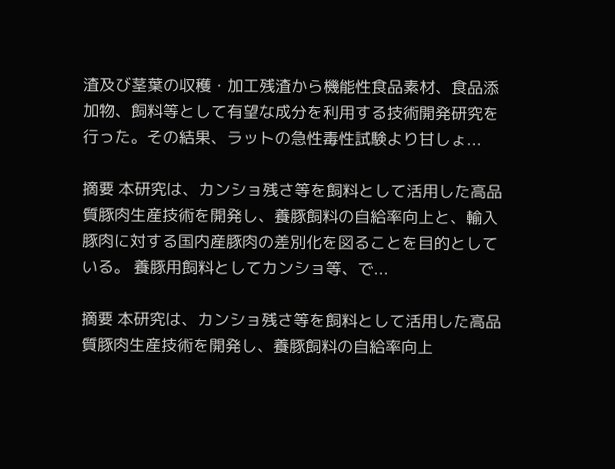渣及び茎葉の収穫・加工残渣から機能性食品素材、食品添加物、飼料等として有望な成分を利用する技術開発研究を行った。その結果、ラットの急性毒性試験より甘しょ...

摘要 本研究は、カンショ残さ等を飼料として活用した高品質豚肉生産技術を開発し、養豚飼料の自給率向上と、輸入豚肉に対する国内産豚肉の差別化を図ることを目的としている。 養豚用飼料としてカンショ等、で...

摘要 本研究は、カンショ残さ等を飼料として活用した高品質豚肉生産技術を開発し、養豚飼料の自給率向上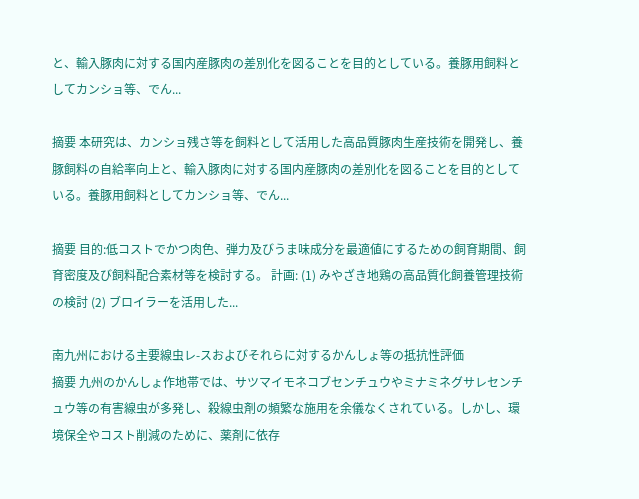と、輸入豚肉に対する国内産豚肉の差別化を図ることを目的としている。養豚用飼料としてカンショ等、でん...

摘要 本研究は、カンショ残さ等を飼料として活用した高品質豚肉生産技術を開発し、養豚飼料の自給率向上と、輸入豚肉に対する国内産豚肉の差別化を図ることを目的としている。養豚用飼料としてカンショ等、でん...

摘要 目的:低コストでかつ肉色、弾力及びうま味成分を最適値にするための飼育期間、飼育密度及び飼料配合素材等を検討する。 計画: (1) みやざき地鶏の高品質化飼養管理技術の検討 (2) ブロイラーを活用した...

南九州における主要線虫レ-スおよびそれらに対するかんしょ等の抵抗性評価
摘要 九州のかんしょ作地帯では、サツマイモネコブセンチュウやミナミネグサレセンチュウ等の有害線虫が多発し、殺線虫剤の頻繁な施用を余儀なくされている。しかし、環境保全やコスト削減のために、薬剤に依存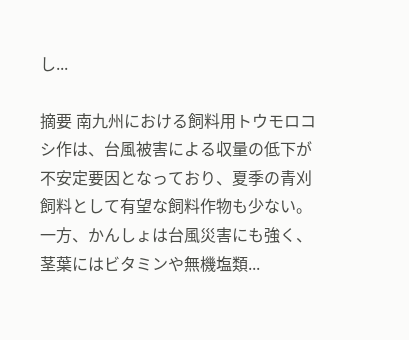し...

摘要 南九州における飼料用トウモロコシ作は、台風被害による収量の低下が不安定要因となっており、夏季の青刈飼料として有望な飼料作物も少ない。一方、かんしょは台風災害にも強く、茎葉にはビタミンや無機塩類...